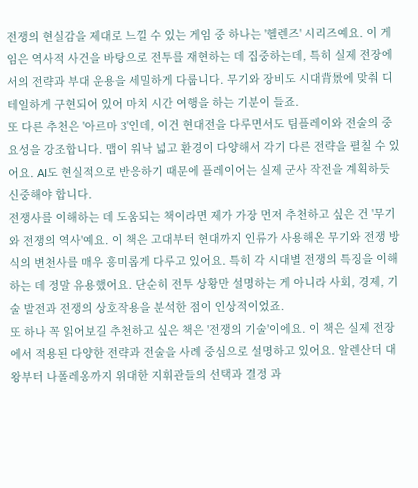전쟁의 현실감을 제대로 느낄 수 있는 게임 중 하나는 '헬렌즈' 시리즈예요. 이 게임은 역사적 사건을 바탕으로 전투를 재현하는 데 집중하는데, 특히 실제 전장에서의 전략과 부대 운용을 세밀하게 다룹니다. 무기와 장비도 시대背景에 맞춰 디테일하게 구현되어 있어 마치 시간 여행을 하는 기분이 들죠.
또 다른 추천은 '아르마 3'인데, 이건 현대전을 다루면서도 팀플레이와 전술의 중요성을 강조합니다. 맵이 워낙 넓고 환경이 다양해서 각기 다른 전략을 펼칠 수 있어요. AI도 현실적으로 반응하기 때문에 플레이어는 실제 군사 작전을 계획하듯 신중해야 합니다.
전쟁사를 이해하는 데 도움되는 책이라면 제가 가장 먼저 추천하고 싶은 건 '무기와 전쟁의 역사'예요. 이 책은 고대부터 현대까지 인류가 사용해온 무기와 전쟁 방식의 변천사를 매우 흥미롭게 다루고 있어요. 특히 각 시대별 전쟁의 특징을 이해하는 데 정말 유용했어요. 단순히 전투 상황만 설명하는 게 아니라 사회, 경제, 기술 발전과 전쟁의 상호작용을 분석한 점이 인상적이었죠.
또 하나 꼭 읽어보길 추천하고 싶은 책은 '전쟁의 기술'이에요. 이 책은 실제 전장에서 적용된 다양한 전략과 전술을 사례 중심으로 설명하고 있어요. 알렌산더 대왕부터 나폴레옹까지 위대한 지휘관들의 선택과 결정 과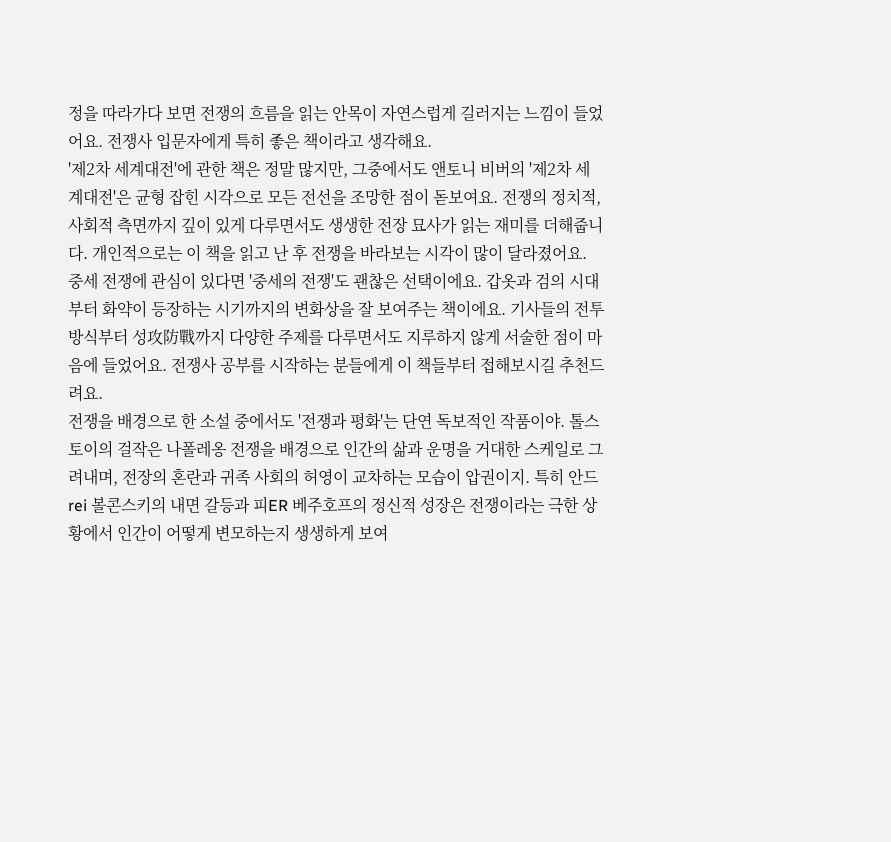정을 따라가다 보면 전쟁의 흐름을 읽는 안목이 자연스럽게 길러지는 느낌이 들었어요. 전쟁사 입문자에게 특히 좋은 책이라고 생각해요.
'제2차 세계대전'에 관한 책은 정말 많지만, 그중에서도 앤토니 비버의 '제2차 세계대전'은 균형 잡힌 시각으로 모든 전선을 조망한 점이 돋보여요. 전쟁의 정치적, 사회적 측면까지 깊이 있게 다루면서도 생생한 전장 묘사가 읽는 재미를 더해줍니다. 개인적으로는 이 책을 읽고 난 후 전쟁을 바라보는 시각이 많이 달라졌어요.
중세 전쟁에 관심이 있다면 '중세의 전쟁'도 괜찮은 선택이에요. 갑옷과 검의 시대부터 화약이 등장하는 시기까지의 변화상을 잘 보여주는 책이에요. 기사들의 전투 방식부터 성攻防戰까지 다양한 주제를 다루면서도 지루하지 않게 서술한 점이 마음에 들었어요. 전쟁사 공부를 시작하는 분들에게 이 책들부터 접해보시길 추천드려요.
전쟁을 배경으로 한 소설 중에서도 '전쟁과 평화'는 단연 독보적인 작품이야. 톨스토이의 걸작은 나폴레옹 전쟁을 배경으로 인간의 삶과 운명을 거대한 스케일로 그려내며, 전장의 혼란과 귀족 사회의 허영이 교차하는 모습이 압권이지. 특히 안드rei 볼콘스키의 내면 갈등과 피ER 베주호프의 정신적 성장은 전쟁이라는 극한 상황에서 인간이 어떻게 변모하는지 생생하게 보여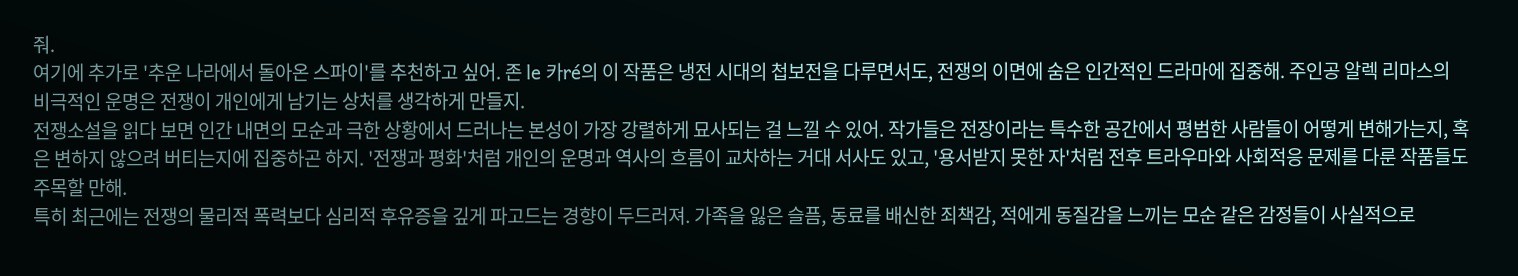줘.
여기에 추가로 '추운 나라에서 돌아온 스파이'를 추천하고 싶어. 존 le 카ré의 이 작품은 냉전 시대의 첩보전을 다루면서도, 전쟁의 이면에 숨은 인간적인 드라마에 집중해. 주인공 알렉 리마스의 비극적인 운명은 전쟁이 개인에게 남기는 상처를 생각하게 만들지.
전쟁소설을 읽다 보면 인간 내면의 모순과 극한 상황에서 드러나는 본성이 가장 강렬하게 묘사되는 걸 느낄 수 있어. 작가들은 전장이라는 특수한 공간에서 평범한 사람들이 어떻게 변해가는지, 혹은 변하지 않으려 버티는지에 집중하곤 하지. '전쟁과 평화'처럼 개인의 운명과 역사의 흐름이 교차하는 거대 서사도 있고, '용서받지 못한 자'처럼 전후 트라우마와 사회적응 문제를 다룬 작품들도 주목할 만해.
특히 최근에는 전쟁의 물리적 폭력보다 심리적 후유증을 깊게 파고드는 경향이 두드러져. 가족을 잃은 슬픔, 동료를 배신한 죄책감, 적에게 동질감을 느끼는 모순 같은 감정들이 사실적으로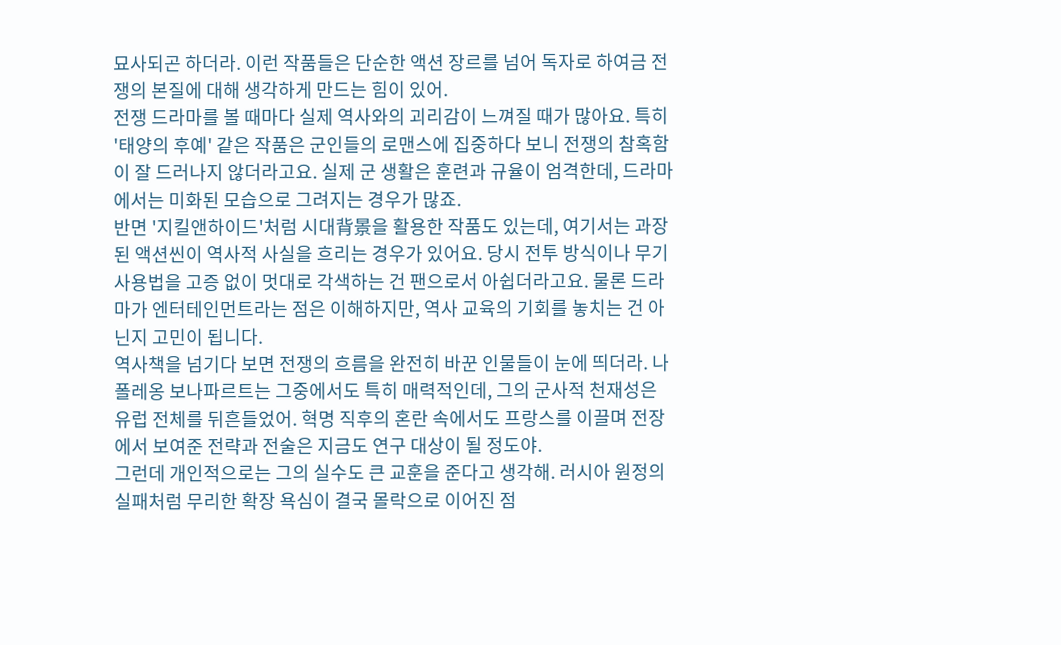묘사되곤 하더라. 이런 작품들은 단순한 액션 장르를 넘어 독자로 하여금 전쟁의 본질에 대해 생각하게 만드는 힘이 있어.
전쟁 드라마를 볼 때마다 실제 역사와의 괴리감이 느껴질 때가 많아요. 특히 '태양의 후예' 같은 작품은 군인들의 로맨스에 집중하다 보니 전쟁의 참혹함이 잘 드러나지 않더라고요. 실제 군 생활은 훈련과 규율이 엄격한데, 드라마에서는 미화된 모습으로 그려지는 경우가 많죠.
반면 '지킬앤하이드'처럼 시대背景을 활용한 작품도 있는데, 여기서는 과장된 액션씬이 역사적 사실을 흐리는 경우가 있어요. 당시 전투 방식이나 무기 사용법을 고증 없이 멋대로 각색하는 건 팬으로서 아쉽더라고요. 물론 드라마가 엔터테인먼트라는 점은 이해하지만, 역사 교육의 기회를 놓치는 건 아닌지 고민이 됩니다.
역사책을 넘기다 보면 전쟁의 흐름을 완전히 바꾼 인물들이 눈에 띄더라. 나폴레옹 보나파르트는 그중에서도 특히 매력적인데, 그의 군사적 천재성은 유럽 전체를 뒤흔들었어. 혁명 직후의 혼란 속에서도 프랑스를 이끌며 전장에서 보여준 전략과 전술은 지금도 연구 대상이 될 정도야.
그런데 개인적으로는 그의 실수도 큰 교훈을 준다고 생각해. 러시아 원정의 실패처럼 무리한 확장 욕심이 결국 몰락으로 이어진 점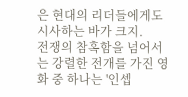은 현대의 리더들에게도 시사하는 바가 크지.
전쟁의 참혹함을 넘어서는 강렬한 전개를 가진 영화 중 하나는 '인셉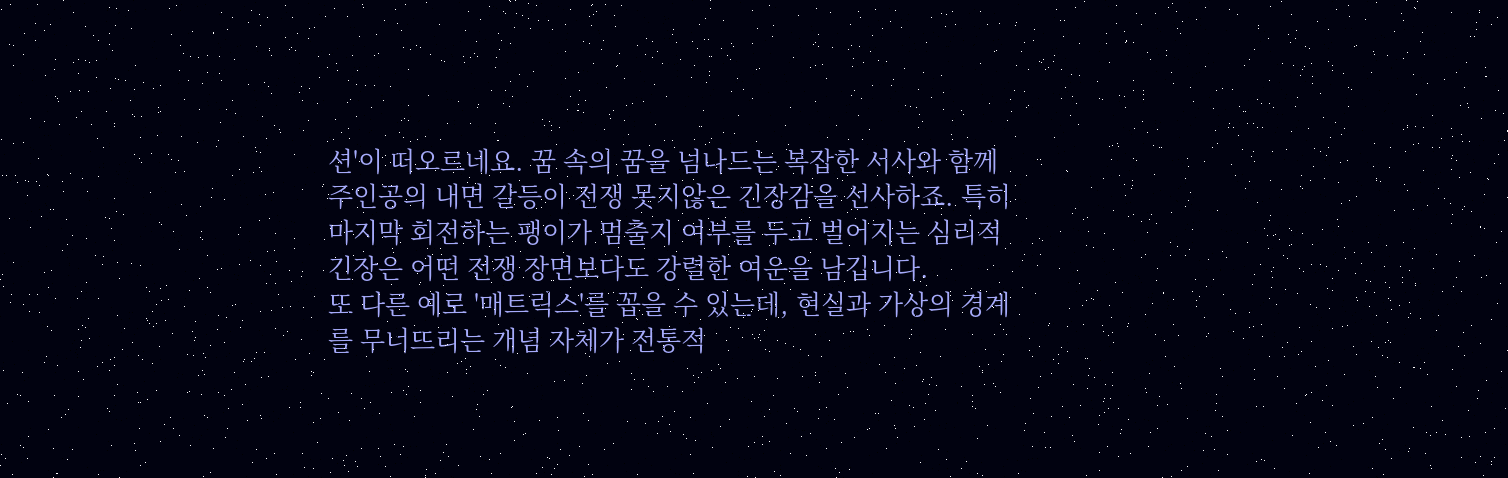션'이 떠오르네요. 꿈 속의 꿈을 넘나드는 복잡한 서사와 함께 주인공의 내면 갈등이 전쟁 못지않은 긴장감을 선사하죠. 특히 마지막 회전하는 팽이가 멈출지 여부를 두고 벌어지는 심리적 긴장은 어떤 전쟁 장면보다도 강렬한 여운을 남깁니다.
또 다른 예로 '매트릭스'를 꼽을 수 있는데, 현실과 가상의 경계를 무너뜨리는 개념 자체가 전통적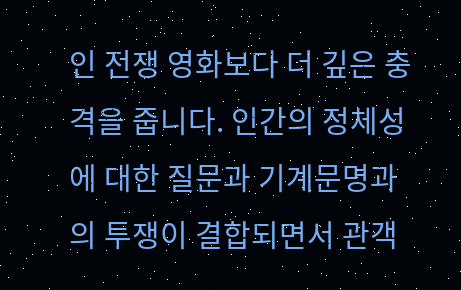인 전쟁 영화보다 더 깊은 충격을 줍니다. 인간의 정체성에 대한 질문과 기계문명과의 투쟁이 결합되면서 관객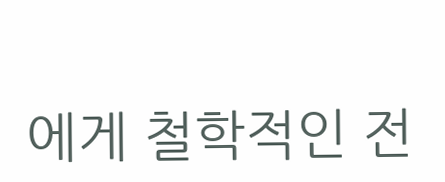에게 철학적인 전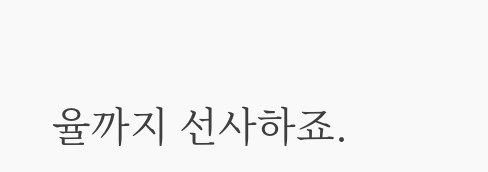율까지 선사하죠.